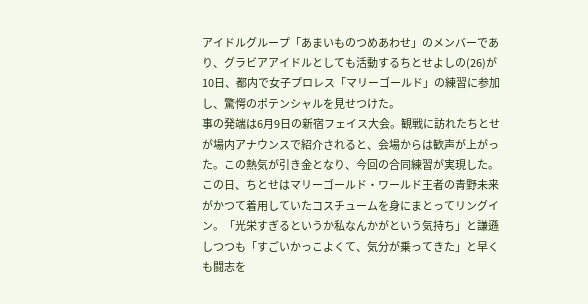アイドルグループ「あまいものつめあわせ」のメンバーであり、グラビアアイドルとしても活動するちとせよしの(26)が10日、都内で女子プロレス「マリーゴールド」の練習に参加し、驚愕のポテンシャルを見せつけた。
事の発端は6月9日の新宿フェイス大会。観戦に訪れたちとせが場内アナウンスで紹介されると、会場からは歓声が上がった。この熱気が引き金となり、今回の合同練習が実現した。
この日、ちとせはマリーゴールド・ワールド王者の青野未来がかつて着用していたコスチュームを身にまとってリングイン。「光栄すぎるというか私なんかがという気持ち」と謙遜しつつも「すごいかっこよくて、気分が乗ってきた」と早くも闘志を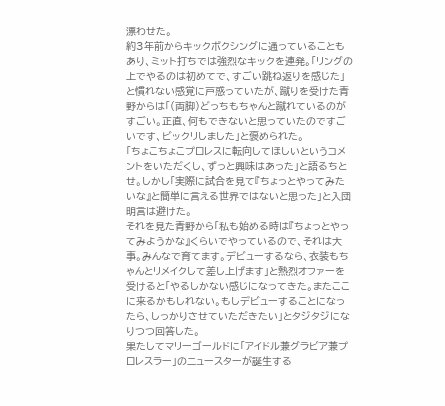漂わせた。
約3年前からキックボクシングに通っていることもあり、ミット打ちでは強烈なキックを連発。「リングの上でやるのは初めてで、すごい跳ね返りを感じた」と慣れない感覚に戸惑っていたが、蹴りを受けた青野からは「(両脚)どっちもちゃんと蹴れているのがすごい。正直、何もできないと思っていたのですごいです、ビックリしました」と褒められた。
「ちょこちょこプロレスに転向してほしいというコメントをいただくし、ずっと興味はあった」と語るちとせ。しかし「実際に試合を見て『ちょっとやってみたいな』と簡単に言える世界ではないと思った」と入団明言は避けた。
それを見た青野から「私も始める時は『ちょっとやってみようかな』くらいでやっているので、それは大事。みんなで育てます。デビューするなら、衣装もちゃんとリメイクして差し上げます」と熱烈オファーを受けると「やるしかない感じになってきた。またここに来るかもしれない。もしデビューすることになったら、しっかりさせていただきたい」とタジタジになりつつ回答した。
果たしてマリーゴールドに「アイドル兼グラビア兼プロレスラー」のニュースターが誕生する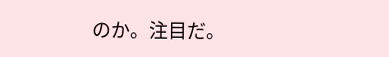のか。注目だ。